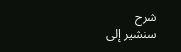شرح
سنشير إلى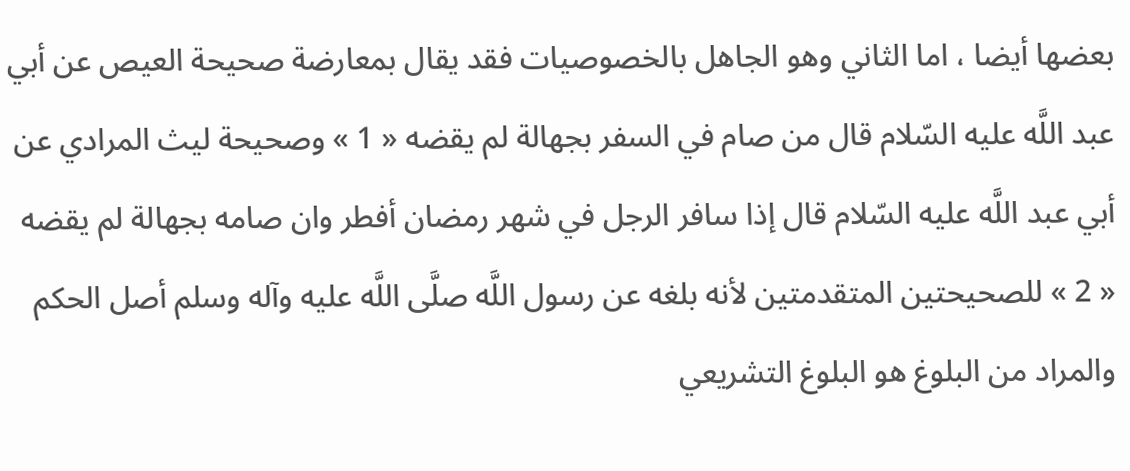بعضها أيضا ، اما الثاني وهو الجاهل بالخصوصيات فقد يقال بمعارضة صحيحة العيص عن أبي عبد اللَّه عليه السّلام قال من صام في السفر بجهالة لم يقضه « 1 » وصحيحة ليث المرادي عن أبي عبد اللَّه عليه السّلام قال إذا سافر الرجل في شهر رمضان أفطر وان صامه بجهالة لم يقضه « 2 » للصحيحتين المتقدمتين لأنه بلغه عن رسول اللَّه صلَّى اللَّه عليه وآله وسلم أصل الحكم والمراد من البلوغ هو البلوغ التشريعي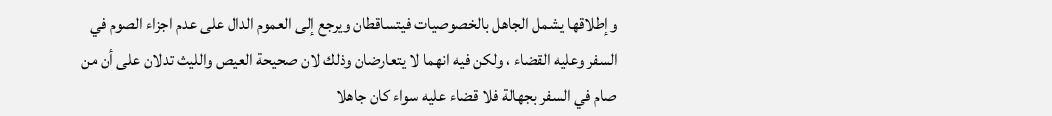وإطلاقها يشمل الجاهل بالخصوصيات فيتساقطان ويرجع إلى العموم الدال على عدم اجزاء الصوم في السفر وعليه القضاء ، ولكن فيه انهما لا يتعارضان وذلك لان صحيحة العيص والليث تدلان على أن من صام في السفر بجهالة فلا قضاء عليه سواء كان جاهلا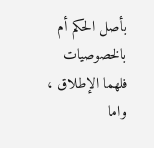بأصل الحكم أم بالخصوصيات فلهما الإطلاق ، واما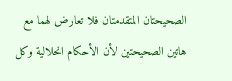الصحيحتان المتقدمتان فلا تعارض لهما مع هاتين الصحيحتين لأن الأحكام انحلالية وكل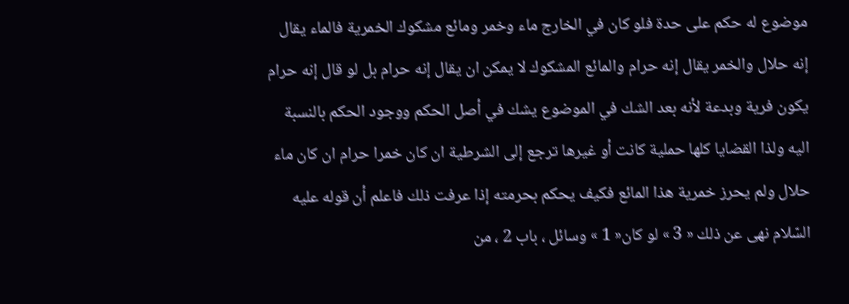موضوع له حكم على حدة فلو كان في الخارج ماء وخمر ومائع مشكوك الخمرية فالماء يقال إنه حلال والخمر يقال إنه حرام والمائع المشكوك لا يمكن ان يقال إنه حرام بل لو قال إنه حرام يكون فرية وبدعة لأنه بعد الشك في الموضوع يشك في أصل الحكم ووجود الحكم بالنسبة اليه ولذا القضايا كلها حملية كانت أو غيرها ترجع إلى الشرطية ان كان خمرا حرام ان كان ماء حلال ولم يحرز خمرية هذا المائع فكيف يحكم بحرمته إذا عرفت ذلك فاعلم أن قوله عليه السّلام نهى عن ذلك « 3 » لو كان« 1 » وسائل ، باب 2 ، من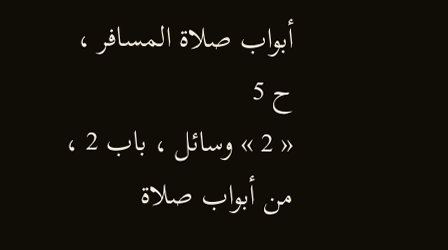أبواب صلاة المسافر ، ح 5
« 2 » وسائل ، باب 2 ، من أبواب صلاة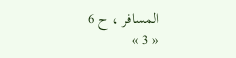المسافر ، ح 6
« 3 »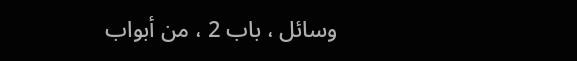وسائل ، باب 2 ، من أبواب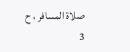صلاة المسافر ، ح 3